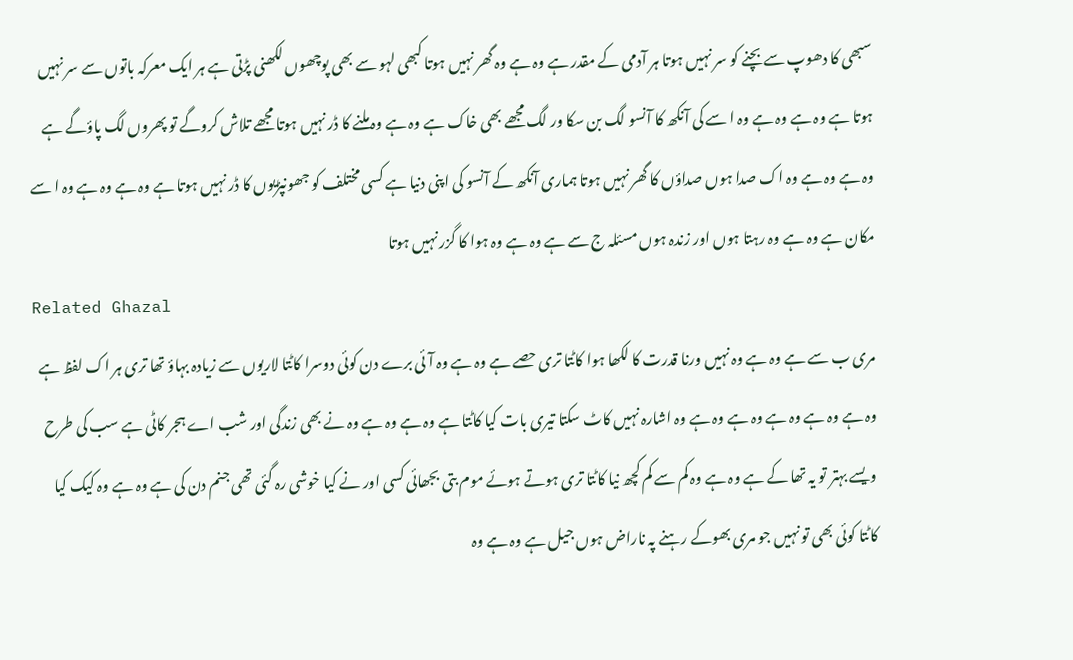سبھی کا دھوپ سے بچنے کو سر نہیں ہوتا ہر آدمی کے مقدر ہے وہ ہے وہ گھر نہیں ہوتا کبھی لہو سے بھی پوچھوں لکھنی پڑتی ہے ہر ایک معرکہ باتوں سے سر نہیں ہوتا ہے وہ ہے وہ ہے وہ ا سے کی آنکھ کا آنسو لگ بن سکا ور لگ مجھے بھی خاک ہے وہ ہے وہ ملنے کا ڈر نہیں ہوتا مجھے تلاش کروگے تو پھروں لگ پاؤگے ہے وہ ہے وہ ہے وہ اک صدا ہوں صداؤں کا گھر نہیں ہوتا ہماری آنکھ کے آنسو کی اپنی دنیا ہے کسی مختلف کو جھونپڑیوں کا ڈر نہیں ہوتا ہے وہ ہے وہ ہے وہ ا سے مکان ہے وہ ہے وہ رہتا ہوں اور زندہ ہوں مسئلہ ج سے ہے وہ ہے وہ ہوا کا گزر نہیں ہوتا
Related Ghazal
مری ب سے ہے وہ ہے وہ نہیں ورنا قدرت کا لکھا ہوا کاٹتا تری حصے ہے وہ ہے وہ آئی برے دن کوئی دوسرا کاٹتا لاریوں سے زیادہ بہاؤ تھا تری ہر اک لفظ ہے وہ ہے وہ ہے وہ ہے وہ ہے وہ ہے وہ اشارہ نہیں کاٹ سکتا تیری بات کیا کاٹتا ہے وہ ہے وہ ہے وہ نے بھی زندگی اور شب اے ہجر کاٹی ہے سب کی طرح ویسے بہتر تو یہ تھا کے ہے وہ ہے وہ کم سے کم کچھ نیا کاٹتا تری ہوتے ہوئے موم بتی بجھائی کسی اور نے کیا خوشی رہ گئی تھی جنم دن کی ہے وہ ہے وہ کیک کیا کاٹتا کوئی بھی تو نہیں جو مری بھوکے رہنے پہ ناراض ہوں جیل ہے وہ ہے وہ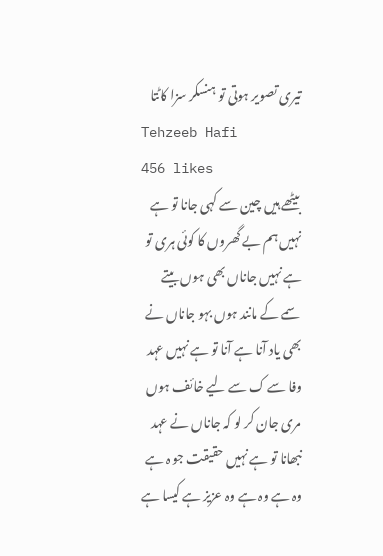تیری تصویر ہوتی تو ہنسکر سزا کاٹتا
Tehzeeb Hafi
456 likes
بیٹھے ہیں چین سے کہی جانا تو ہے نہیں ہم بے گھروں کا کوئی ہری تو ہے نہیں جاناں بھی ہوں بیتے سمے کے مانند ہوں بہو جاناں نے بھی یاد آنا ہے آنا تو ہے نہیں عہد وفا سے ک سے لیے خائف ہوں مری جان کر لو کہ جاناں نے عہد نبھانا تو ہے نہیں حقیقت جو ہ ہے وہ ہے وہ ہے وہ عزیز ہے کیسا ہے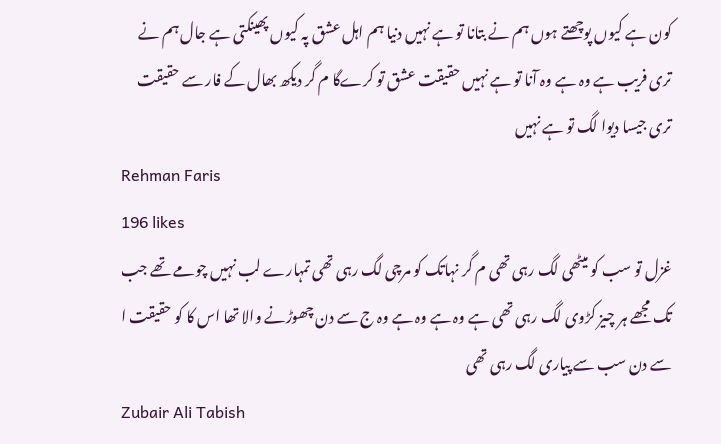کون ہے کیوں پوچھتے ہوں ہم نے بتانا تو ہے نہیں دنیا ہم اہل عشق پہ کیوں پھینکتی ہے جال ہم نے تری فریب ہے وہ ہے وہ آنا تو ہے نہیں حقیقت عشق تو کرےگا م گر دیکھ بھال کے فار سے حقیقت تری جیسا دیوا لگ تو ہے نہیں
Rehman Faris
196 likes
غزل تو سب کو میٹھی لگ رہی تھی م گر نہاتک کو مرچی لگ رہی تھی تمہارے لب نہیں چومے تھے جب تک مجھے ہر چیز کڑوی لگ رہی تھی ہے وہ ہے وہ ہے وہ ج سے دن چھوڑنے والا تھا اس کا کو حقیقت ا سے دن سب سے پیاری لگ رہی تھی
Zubair Ali Tabish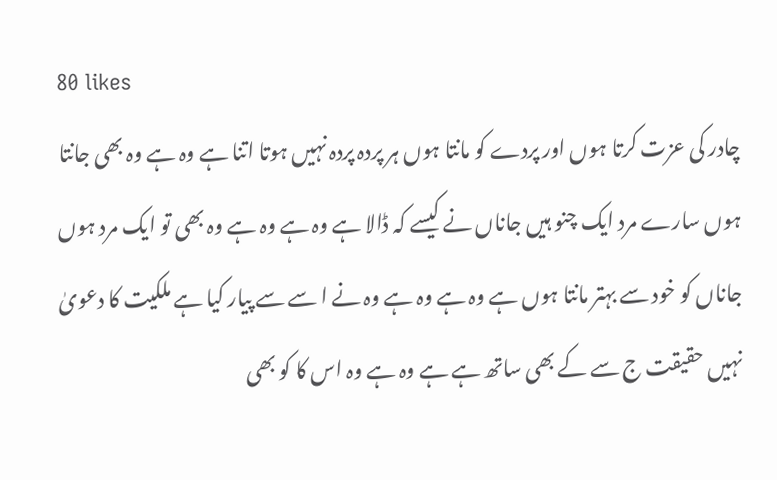80 likes
چادر کی عزت کرتا ہوں اور پردے کو مانتا ہوں ہر پردہ پردہ نہیں ہوتا اتنا ہے وہ ہے وہ بھی جانتا ہوں سارے مرد ایک چنو ہیں جاناں نے کیسے کہ ڈالا ہے وہ ہے وہ ہے وہ بھی تو ایک مرد ہوں جاناں کو خود سے بہتر مانتا ہوں ہے وہ ہے وہ ہے وہ نے ا سے سے پیار کیا ہے ملکیت کا دعویٰ نہیں حقیقت ج سے کے بھی ساتھ ہے ہے وہ ہے وہ اس کا کو بھی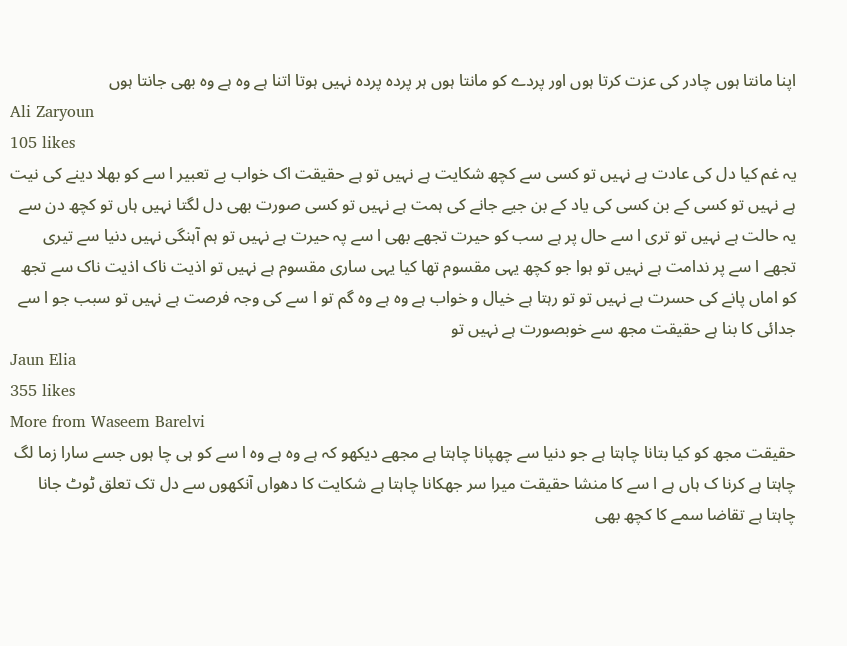اپنا مانتا ہوں چادر کی عزت کرتا ہوں اور پردے کو مانتا ہوں ہر پردہ پردہ نہیں ہوتا اتنا ہے وہ ہے وہ بھی جانتا ہوں
Ali Zaryoun
105 likes
یہ غم کیا دل کی عادت ہے نہیں تو کسی سے کچھ شکایت ہے نہیں تو ہے حقیقت اک خواب بے تعبیر ا سے کو بھلا دینے کی نیت ہے نہیں تو کسی کے بن کسی کی یاد کے بن جیے جانے کی ہمت ہے نہیں تو کسی صورت بھی دل لگتا نہیں ہاں تو کچھ دن سے یہ حالت ہے نہیں تو تری ا سے حال پر ہے سب کو حیرت تجھے بھی ا سے پہ حیرت ہے نہیں تو ہم آہنگی نہیں دنیا سے تیری تجھے ا سے پر ندامت ہے نہیں تو ہوا جو کچھ یہی مقسوم تھا کیا یہی ساری مقسوم ہے نہیں تو اذیت ناک اذیت ناک سے تجھ کو اماں پانے کی حسرت ہے نہیں تو تو رہتا ہے خیال و خواب ہے وہ ہے وہ گم تو ا سے کی وجہ فرصت ہے نہیں تو سبب جو ا سے جدائی کا بنا ہے حقیقت مجھ سے خوبصورت ہے نہیں تو
Jaun Elia
355 likes
More from Waseem Barelvi
حقیقت مجھ کو کیا بتانا چاہتا ہے جو دنیا سے چھپانا چاہتا ہے مجھے دیکھو کہ ہے وہ ہے وہ ا سے کو ہی چا ہوں جسے سارا زما لگ چاہتا ہے کرنا ک ہاں ہے ا سے کا منشا حقیقت میرا سر جھکانا چاہتا ہے شکایت کا دھواں آنکھوں سے دل تک تعلق ٹوٹ جانا چاہتا ہے تقاضا سمے کا کچھ بھی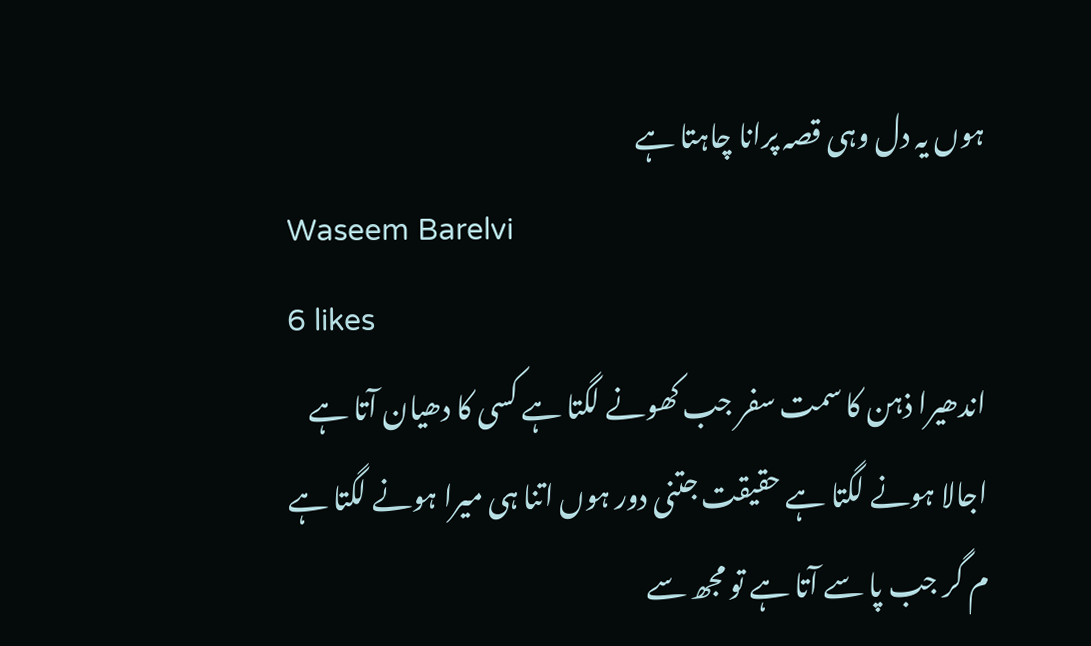ہوں یہ دل وہی قصہ پرانا چاہتا ہے
Waseem Barelvi
6 likes
اندھیرا ذہن کا سمت سفر جب کھونے لگتا ہے کسی کا دھیان آتا ہے اجالا ہونے لگتا ہے حقیقت جتنی دور ہوں اتنا ہی میرا ہونے لگتا ہے م گر جب پا سے آتا ہے تو مجھ سے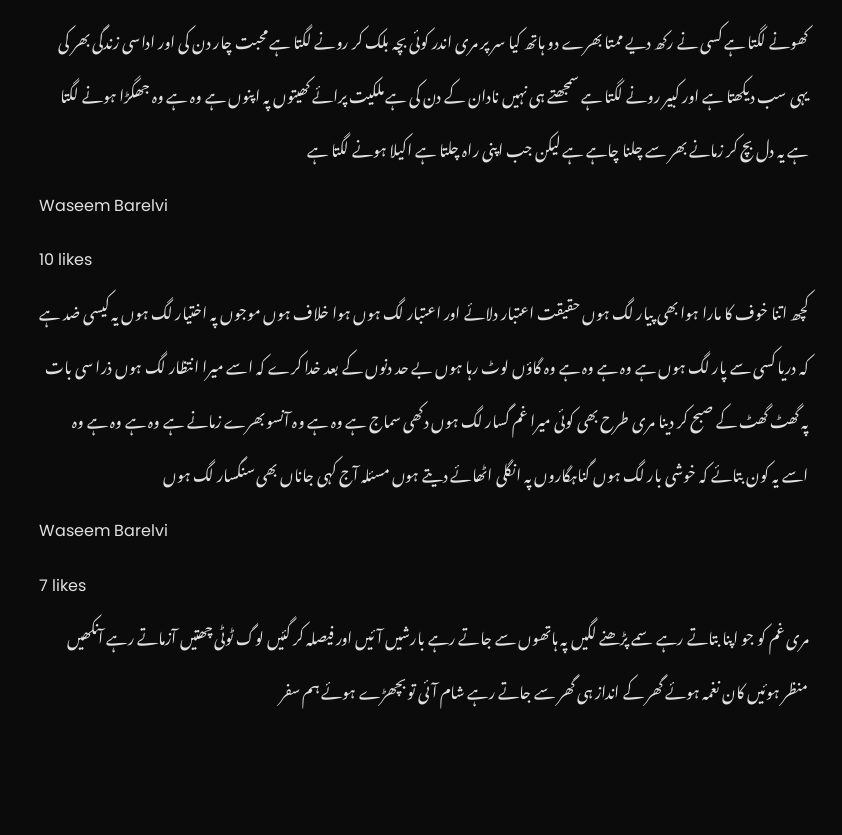کھونے لگتا ہے کسی نے رکھ دیے ممتا بھرے دو ہاتھ کیا سر پر مری اندر کوئی بچہ بلک کر رونے لگتا ہے محبت چار دن کی اور اداسی زندگی بھر کی یہی سب دیکھتا ہے اور کبیر رونے لگتا ہے سمجھتے ہی نہیں نادان کے دن کی ہے ملکیت پرائے کھیتوں پہ اپنوں ہے وہ ہے وہ جھگڑا ہونے لگتا ہے یہ دل بچ کر زمانے بھر سے چلنا چاہے ہے لیکن جب اپنی راہ چلتا ہے اکیلا ہونے لگتا ہے
Waseem Barelvi
10 likes
کچھ اتنا خوف کا مارا ہوا بھی پیار لگ ہوں حقیقت اعتبار دلائے اور اعتبار لگ ہوں ہوا خلاف ہوں موجوں پہ اختیار لگ ہوں یہ کیسی ضد ہے کہ دریا کسی سے پار لگ ہوں ہے وہ ہے وہ ہے وہ گاؤں لوٹ رہا ہوں بے حد دنوں کے بعد خدا کرے کہ اسے میرا انتظار لگ ہوں ذرا سی بات پہ گھٹ گھٹ کے صبح کر دینا مری طرح بھی کوئی میرا غم گسار لگ ہوں دکھی سماج ہے وہ ہے وہ آنسو بھرے زمانے ہے وہ ہے وہ ہے وہ اسے یہ کون بتائے کہ خوشی بار لگ ہوں گناہگاروں پہ انگلی اٹھائے دیتے ہوں مسئلہ آج کہی جاناں بھی سنگسار لگ ہوں
Waseem Barelvi
7 likes
مری غم کو جو اپنا بتاتے رہے سمے پڑھنے لگیں پہ ہاتھوں سے جاتے رہے بارشیں آئیں اور فیصلہ کر گئیں لوگ ٹوٹی چھتیں آزماتے رہے آنکھیں منظر ہوئیں کان نغمہ ہوئے گھر کے انداز ہی گھر سے جاتے رہے شام آئی تو بچھڑے ہوئے ہم سفر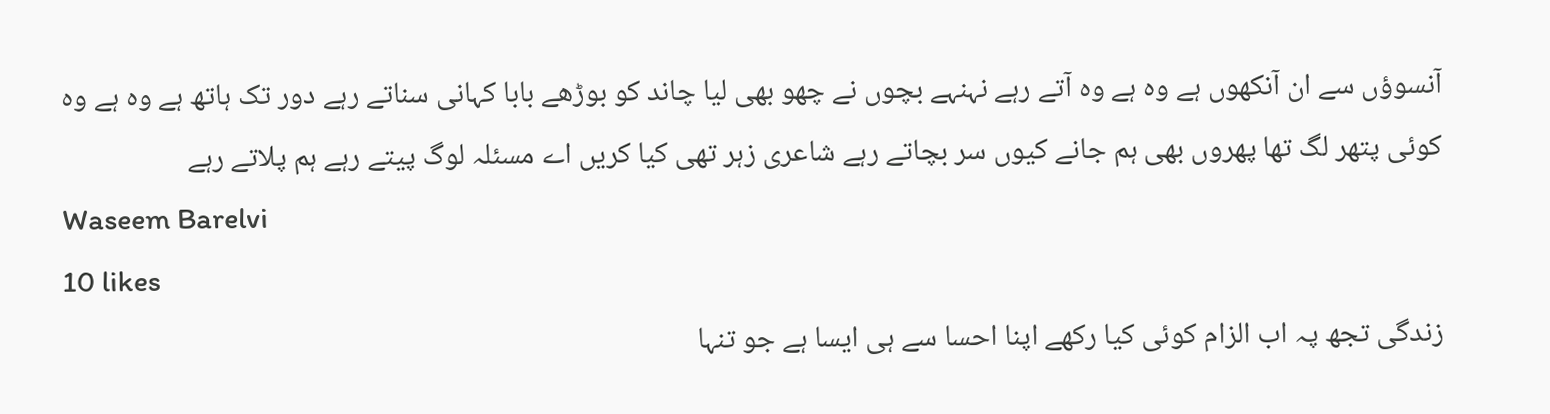آنسوؤں سے ان آنکھوں ہے وہ ہے وہ آتے رہے نہنہے بچوں نے چھو بھی لیا چاند کو بوڑھے بابا کہانی سناتے رہے دور تک ہاتھ ہے وہ ہے وہ کوئی پتھر لگ تھا پھروں بھی ہم جانے کیوں سر بچاتے رہے شاعری زہر تھی کیا کریں اے مسئلہ لوگ پیتے رہے ہم پلاتے رہے
Waseem Barelvi
10 likes
زندگی تجھ پہ اب الزام کوئی کیا رکھے اپنا احسا سے ہی ایسا ہے جو تنہا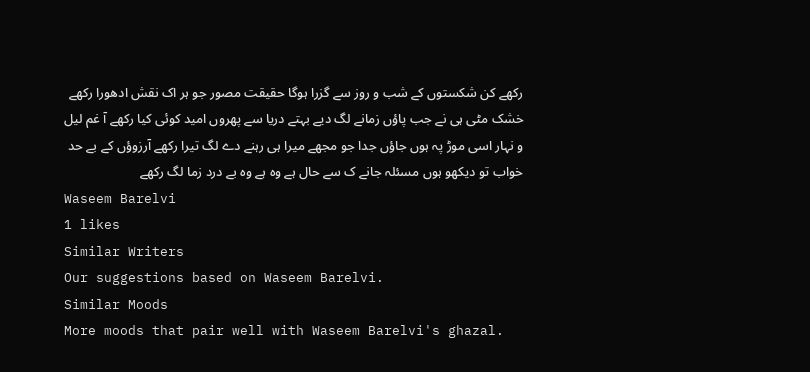رکھے کن شکستوں کے شب و روز سے گزرا ہوگا حقیقت مصور جو ہر اک نقش ادھورا رکھے خشک مٹی ہی نے جب پاؤں زمانے لگ دیے بہتے دریا سے پھروں امید کوئی کیا رکھے آ غم لیل و نہار اسی موڑ پہ ہوں جاؤں جدا جو مجھے میرا ہی رہنے دے لگ تیرا رکھے آرزوؤں کے بے حد خواب تو دیکھو ہوں مسئلہ جانے ک سے حال ہے وہ ہے وہ بے درد زما لگ رکھے
Waseem Barelvi
1 likes
Similar Writers
Our suggestions based on Waseem Barelvi.
Similar Moods
More moods that pair well with Waseem Barelvi's ghazal.